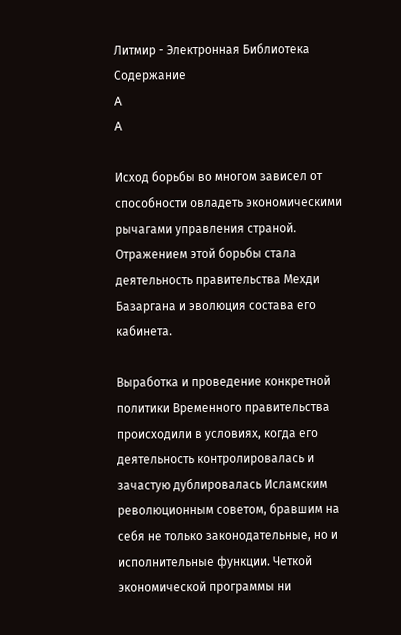Литмир - Электронная Библиотека
Содержание
A
A

Исход борьбы во многом зависел от способности овладеть экономическими рычагами управления страной. Отражением этой борьбы стала деятельность правительства Мехди Базаргана и эволюция состава его кабинета.

Выработка и проведение конкретной политики Временного правительства происходили в условиях, когда его деятельность контролировалась и зачастую дублировалась Исламским революционным советом, бравшим на себя не только законодательные, но и исполнительные функции. Четкой экономической программы ни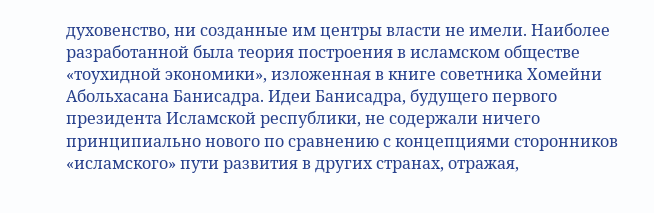духовенство, ни созданные им центры власти не имели. Наиболее разработанной была теория построения в исламском обществе «тоухидной экономики», изложенная в книге советника Хомейни Абольхасана Банисадра. Идеи Банисадра, будущего первого президента Исламской республики, не содержали ничего принципиально нового по сравнению с концепциями сторонников «исламского» пути развития в других странах, отражая,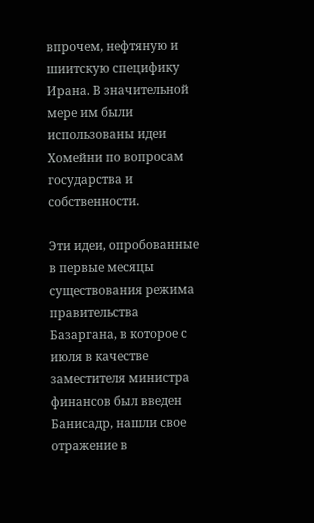впрочем, нефтяную и шиитскую специфику Ирана. В значительной мере им были использованы идеи Хомейни по вопросам государства и собственности.

Эти идеи, опробованные в первые месяцы существования режима правительства Базаргана, в которое с июля в качестве заместителя министра финансов был введен Банисадр, нашли свое отражение в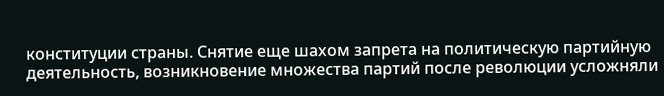конституции страны. Снятие еще шахом запрета на политическую партийную деятельность, возникновение множества партий после революции усложняли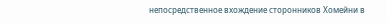непосредственное вхождение сторонников Хомейни в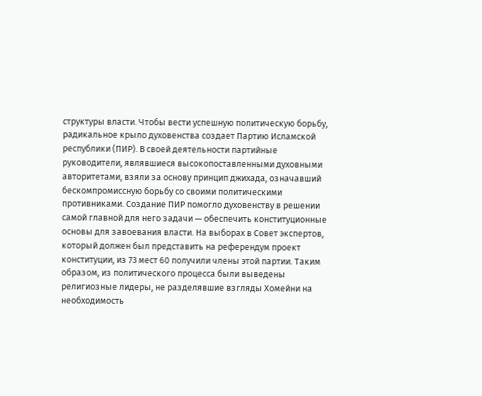структуры власти. Чтобы вести успешную политическую борьбу, радикальное крыло духовенства создает Партию Исламской республики (ПИР). В своей деятельности партийные руководители, являвшиеся высокопоставленными духовными авторитетами, взяли за основу принцип джихада, означавший бескомпромиссную борьбу со своими политическими противниками. Создание ПИР помогло духовенству в решении самой главной для него задачи — обеспечить конституционные основы для завоевания власти. На выборах в Совет экспертов, который должен был представить на референдум проект конституции, из 73 мест 60 получили члены этой партии. Таким образом, из политического процесса были выведены религиозные лидеры, не разделявшие взгляды Хомейни на необходимость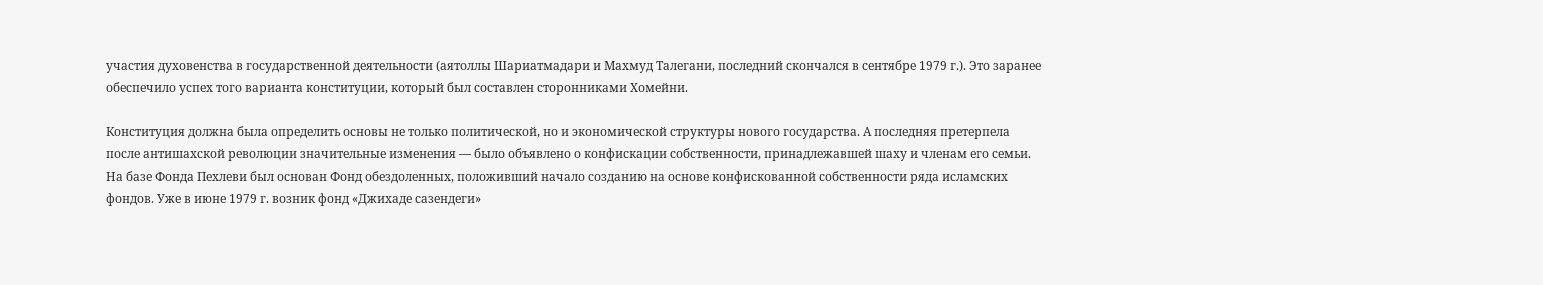участия духовенства в государственной деятельности (аятоллы Шариатмадари и Махмуд Талегани, последний скончался в сентябре 1979 г.). Это заранее обеспечило успех того варианта конституции, который был составлен сторонниками Хомейни.

Конституция должна была определить основы не только политической, но и экономической структуры нового государства. А последняя претерпела после антишахской революции значительные изменения — было объявлено о конфискации собственности, принадлежавшей шаху и членам его семьи. На базе Фонда Пехлеви был основан Фонд обездоленных, положивший начало созданию на основе конфискованной собственности ряда исламских фондов. Уже в июне 1979 г. возник фонд «Джихаде сазендеги»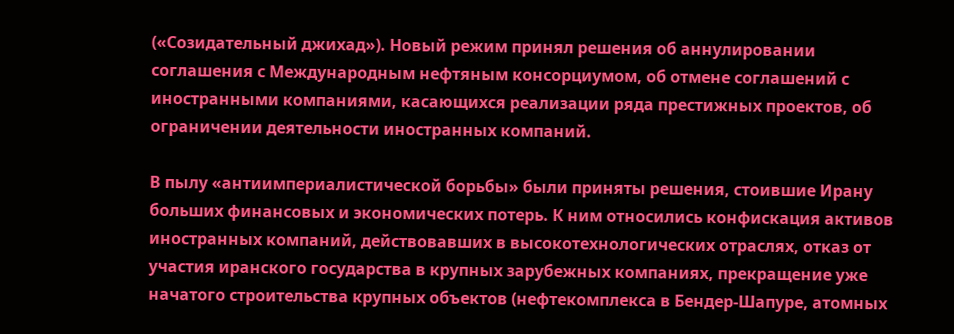(«Созидательный джихад»). Новый режим принял решения об аннулировании соглашения с Международным нефтяным консорциумом, об отмене соглашений с иностранными компаниями, касающихся реализации ряда престижных проектов, об ограничении деятельности иностранных компаний.

В пылу «антиимпериалистической борьбы» были приняты решения, стоившие Ирану больших финансовых и экономических потерь. К ним относились конфискация активов иностранных компаний, действовавших в высокотехнологических отраслях, отказ от участия иранского государства в крупных зарубежных компаниях, прекращение уже начатого строительства крупных объектов (нефтекомплекса в Бендер-Шапуре, атомных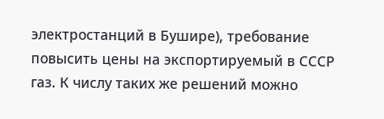электростанций в Бушире), требование повысить цены на экспортируемый в СССР газ. К числу таких же решений можно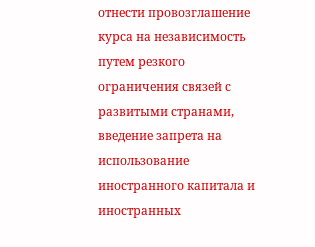отнести провозглашение курса на независимость путем резкого ограничения связей с развитыми странами, введение запрета на использование иностранного капитала и иностранных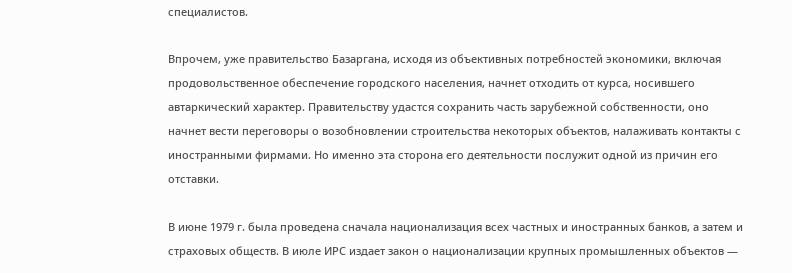специалистов.

Впрочем, уже правительство Базаргана, исходя из объективных потребностей экономики, включая продовольственное обеспечение городского населения, начнет отходить от курса, носившего автаркический характер. Правительству удастся сохранить часть зарубежной собственности, оно начнет вести переговоры о возобновлении строительства некоторых объектов, налаживать контакты с иностранными фирмами. Но именно эта сторона его деятельности послужит одной из причин его отставки.

В июне 1979 г. была проведена сначала национализация всех частных и иностранных банков, а затем и страховых обществ. В июле ИРС издает закон о национализации крупных промышленных объектов —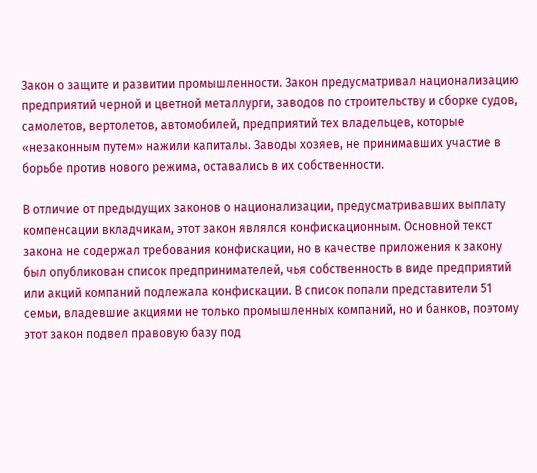Закон о защите и развитии промышленности. Закон предусматривал национализацию предприятий черной и цветной металлурги, заводов по строительству и сборке судов, самолетов, вертолетов, автомобилей, предприятий тех владельцев, которые «незаконным путем» нажили капиталы. Заводы хозяев, не принимавших участие в борьбе против нового режима, оставались в их собственности.

В отличие от предыдущих законов о национализации, предусматривавших выплату компенсации вкладчикам, этот закон являлся конфискационным. Основной текст закона не содержал требования конфискации, но в качестве приложения к закону был опубликован список предпринимателей, чья собственность в виде предприятий или акций компаний подлежала конфискации. В список попали представители 51 семьи, владевшие акциями не только промышленных компаний, но и банков, поэтому этот закон подвел правовую базу под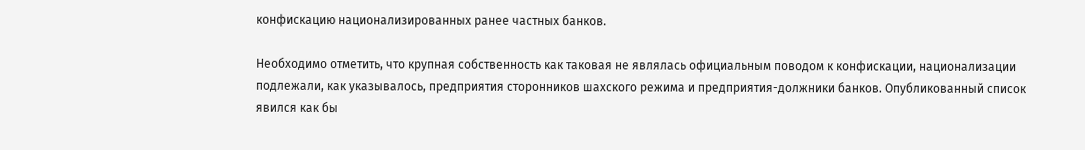конфискацию национализированных ранее частных банков.

Необходимо отметить, что крупная собственность как таковая не являлась официальным поводом к конфискации, национализации подлежали, как указывалось, предприятия сторонников шахского режима и предприятия-должники банков. Опубликованный список явился как бы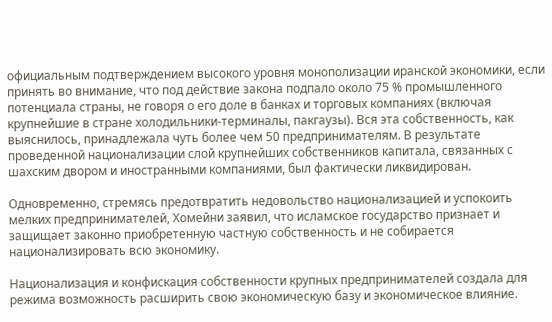официальным подтверждением высокого уровня монополизации иранской экономики, если принять во внимание, что под действие закона подпало около 75 % промышленного потенциала страны, не говоря о его доле в банках и торговых компаниях (включая крупнейшие в стране холодильники-терминалы, пакгаузы). Вся эта собственность, как выяснилось, принадлежала чуть более чем 50 предпринимателям. В результате проведенной национализации слой крупнейших собственников капитала, связанных с шахским двором и иностранными компаниями, был фактически ликвидирован.

Одновременно, стремясь предотвратить недовольство национализацией и успокоить мелких предпринимателей, Хомейни заявил, что исламское государство признает и защищает законно приобретенную частную собственность и не собирается национализировать всю экономику.

Национализация и конфискация собственности крупных предпринимателей создала для режима возможность расширить свою экономическую базу и экономическое влияние.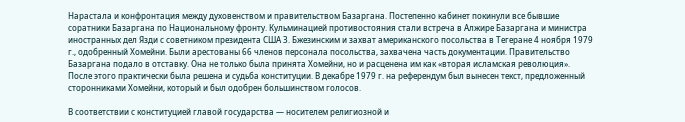Нарастала и конфронтация между духовенством и правительством Базаргана. Постепенно кабинет покинули все бывшие соратники Базаргана по Национальному фронту. Кульминацией противостояния стали встреча в Алжире Базаргана и министра иностранных дел Язди с советником президента США З. Бжезинским и захват американского посольства в Тегеране 4 ноября 1979 г., одобренный Хомейни. Были арестованы 66 членов персонала посольства, захвачена часть документации. Правительство Базаргана подало в отставку. Она не только была принята Хомейни, но и расценена им как «вторая исламская революция». После этого практически была решена и судьба конституции. В декабре 1979 г. на референдум был вынесен текст, предложенный сторонниками Хомейни, который и был одобрен большинством голосов.

В соответствии с конституцией главой государства — носителем религиозной и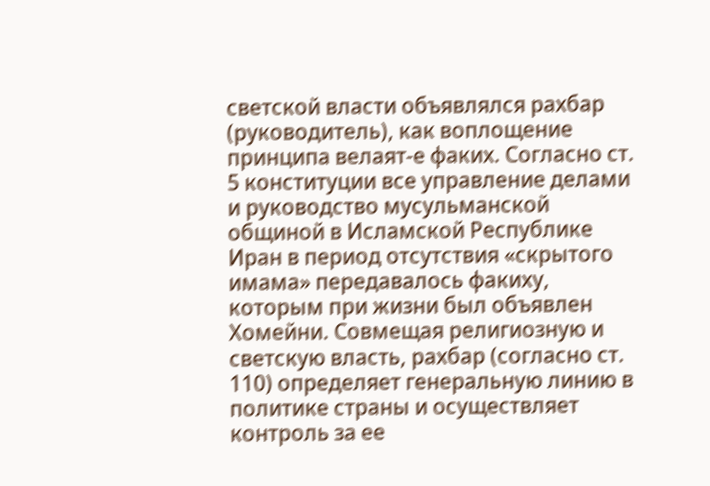светской власти объявлялся рахбар (руководитель), как воплощение принципа велаят-е факих. Согласно ст. 5 конституции все управление делами и руководство мусульманской общиной в Исламской Республике Иран в период отсутствия «скрытого имама» передавалось факиху, которым при жизни был объявлен Хомейни. Совмещая религиозную и светскую власть, рахбар (согласно ст. 110) определяет генеральную линию в политике страны и осуществляет контроль за ее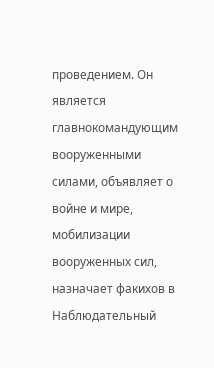проведением. Он является главнокомандующим вооруженными силами, объявляет о войне и мире, мобилизации вооруженных сил, назначает факихов в Наблюдательный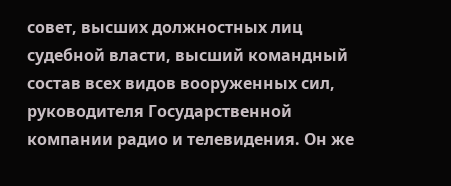совет, высших должностных лиц судебной власти, высший командный состав всех видов вооруженных сил, руководителя Государственной компании радио и телевидения. Он же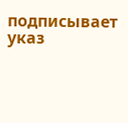подписывает указ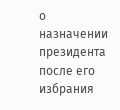о назначении президента после его избрания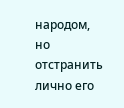народом, но отстранить лично его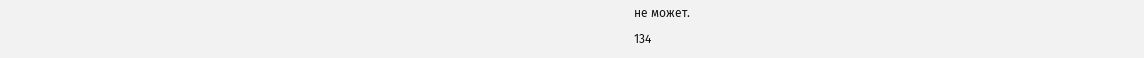не может.

134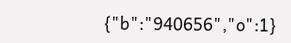{"b":"940656","o":1}